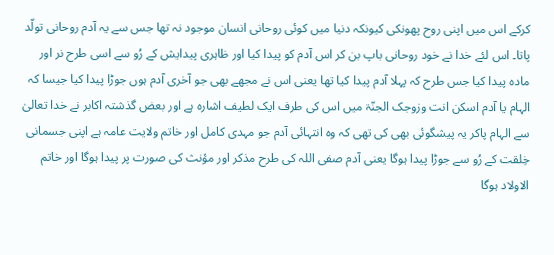کرکے اس میں اپنی روح پھونکی کیونکہ دنیا میں کوئی روحانی انسان موجود نہ تھا جس سے یہ آدم روحانی تولّد پاتا۔ اس لئے خدا نے خود روحانی باپ بن کر اس آدم کو پیدا کیا اور ظاہری پیدایش کے رُو سے اسی طرح نر اور مادہ پیدا کیا جس طرح کہ پہلا آدم پیدا کیا تھا یعنی اس نے مجھے بھی جو آخری آدم ہوں جوڑا پیدا کیا جیسا کہ الہام یا آدم اسکن انت وزوجک الجنّۃ میں اس کی طرف ایک لطیف اشارہ ہے اور بعض گذشتہ اکابر نے خدا تعالیٰ سے الہام پاکر یہ پیشگوئی بھی کی تھی کہ وہ انتہائی آدم جو مہدی کامل اور خاتم ولایت عامہ ہے اپنی جسمانی خِلقت کے رُو سے جوڑا پیدا ہوگا یعنی آدم صفی اللہ کی طرح مذکر اور مؤنث کی صورت پر پیدا ہوگا اور خاتم الاولاد ہوگا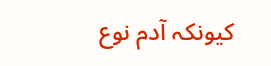کیونکہ آدم نوع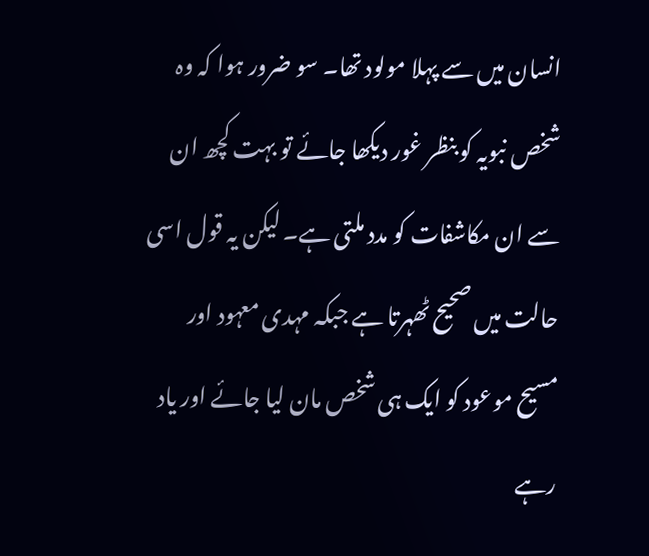انسان میں سے پہلا مولود تھا۔ سو ضرور ہوا کہ وہ شخص نبویہ کو بنظر غور دیکھا جائے تو بہت کچھ ان سے ان مکاشفات کو مدد ملتی ہے۔ لیکن یہ قول اسی حالت میں صحیح ٹھہرتا ہے جبکہ مہدی معہود اور مسیح موعود کو ایک ہی شخص مان لیا جائے اور یاد رہے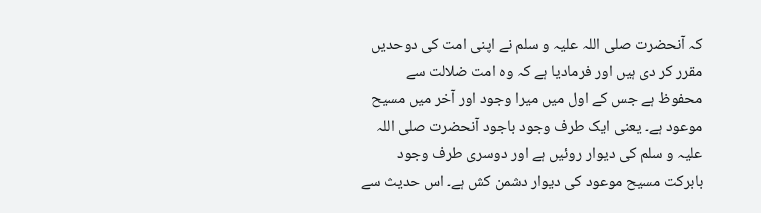کہ آنحضرت صلی اللہ علیہ و سلم نے اپنی امت کی دوحدیں مقرر کر دی ہیں اور فرمادیا ہے کہ وہ امت ضلالت سے محفوظ ہے جس کے اول میں میرا وجود اور آخر میں مسیح موعود ہے۔ یعنی ایک طرف وجود باجود آنحضرت صلی اللہ علیہ و سلم کی دیوار روئیں ہے اور دوسری طرف وجود بابرکت مسیح موعود کی دیوار دشمن کش ہے۔ اس حدیث سے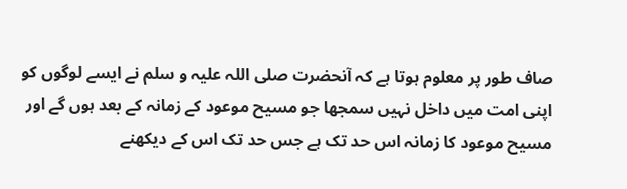صاف طور پر معلوم ہوتا ہے کہ آنحضرت صلی اللہ علیہ و سلم نے ایسے لوگوں کو اپنی امت میں داخل نہیں سمجھا جو مسیح موعود کے زمانہ کے بعد ہوں گے اور مسیح موعود کا زمانہ اس حد تک ہے جس حد تک اس کے دیکھنے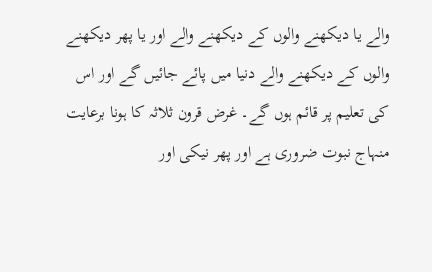والے یا دیکھنے والوں کے دیکھنے والے اور یا پھر دیکھنے والوں کے دیکھنے والے دنیا میں پائے جائیں گے اور اس کی تعلیم پر قائم ہوں گے۔ غرض قرون ثلاثہ کا ہونا برعایت منہاج نبوت ضروری ہے اور پھر نیکی اور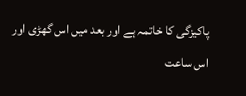پاکیزگی کا خاتمہ ہے اور بعد میں اس گھڑی اور اس ساعت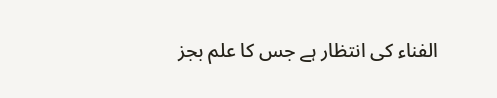الفناء کی انتظار ہے جس کا علم بجز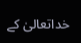خداتعالیٰ کے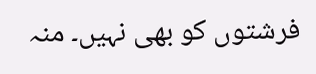فرشتوں کو بھی نہیں۔ منہ